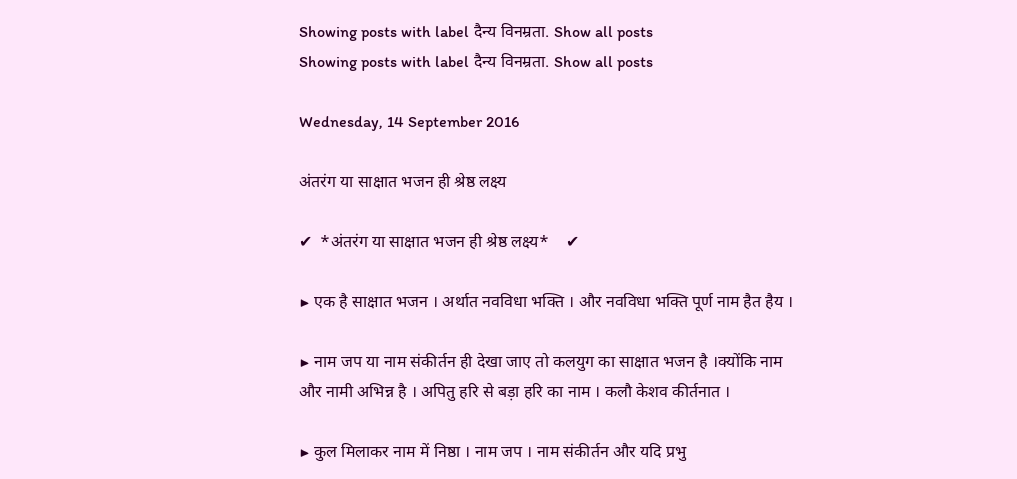Showing posts with label दैन्य विनम्रता. Show all posts
Showing posts with label दैन्य विनम्रता. Show all posts

Wednesday, 14 September 2016

अंतरंग या साक्षात भजन ही श्रेष्ठ लक्ष्य

✔  *अंतरंग या साक्षात भजन ही श्रेष्ठ लक्ष्य*    ✔

▶ एक है साक्षात भजन । अर्थात नवविधा भक्ति । और नवविधा भक्ति पूर्ण नाम हैत हैय ।

▶ नाम जप या नाम संकीर्तन ही देखा जाए तो कलयुग का साक्षात भजन है ।क्योंकि नाम और नामी अभिन्न है । अपितु हरि से बड़ा हरि का नाम । कलौ केशव कीर्तनात ।

▶ कुल मिलाकर नाम में निष्ठा । नाम जप । नाम संकीर्तन और यदि प्रभु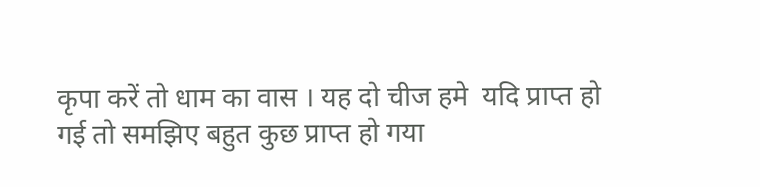कृपा करें तो धाम का वास । यह दो चीज हमे  यदि प्राप्त हो गई तो समझिए बहुत कुछ प्राप्त हो गया